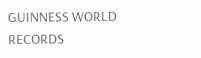GUINNESS WORLD RECORDS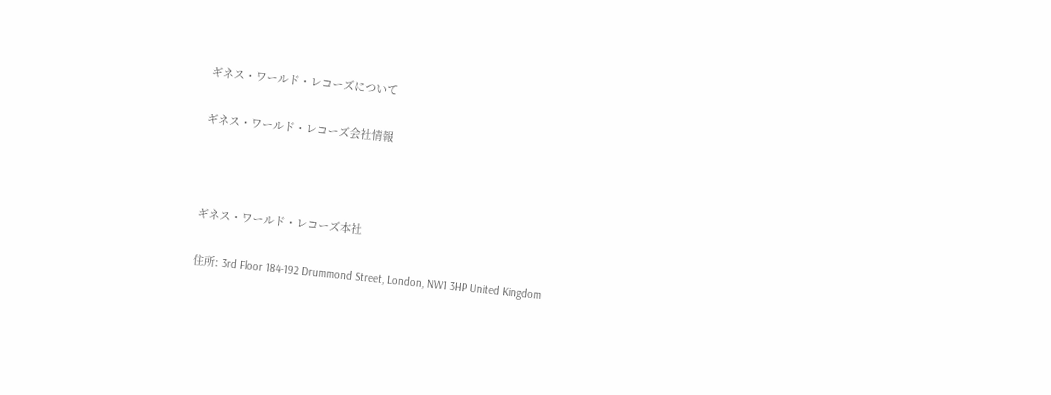ギネス・ワールド・レコーズについて

ギネス・ワールド・レコーズ会社情報



ギネス・ワールド・レコーズ本社

住所: 3rd Floor 184-192 Drummond Street, London, NW1 3HP United Kingdom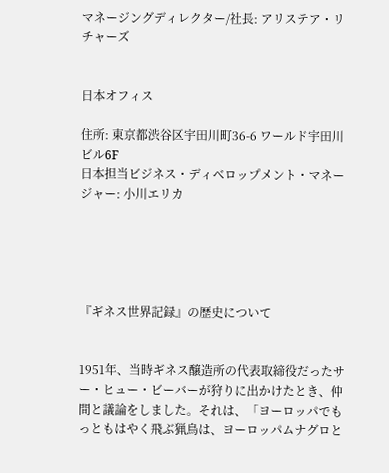マネージングディレクター/社長: アリステア・リチャーズ


日本オフィス

住所: 東京都渋谷区宇田川町36-6 ワールド宇田川ビル6F
日本担当ビジネス・ディベロップメント・マネージャー: 小川エリカ





『ギネス世界記録』の歴史について


1951年、当時ギネス醸造所の代表取締役だったサー・ヒュー・ビーバーが狩りに出かけたとき、仲間と議論をしました。それは、「ヨーロッパでもっともはやく飛ぶ猟鳥は、ヨーロッパムナグロと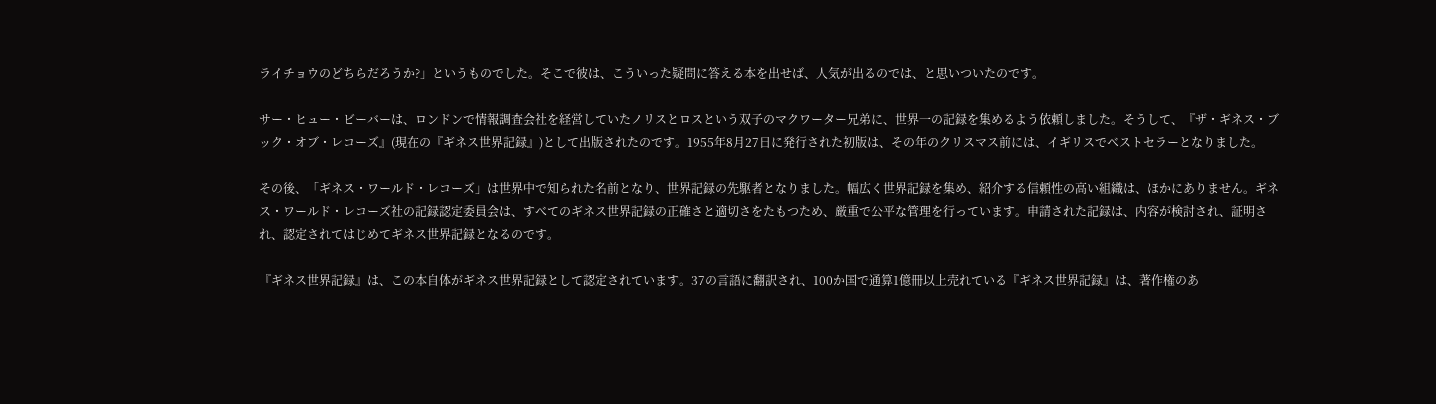ライチョウのどちらだろうか?」というものでした。そこで彼は、こういった疑問に答える本を出せば、人気が出るのでは、と思いついたのです。

サー・ヒュー・ビーバーは、ロンドンで情報調査会社を経営していたノリスとロスという双子のマクワーター兄弟に、世界一の記録を集めるよう依頼しました。そうして、『ザ・ギネス・ブック・オブ・レコーズ』(現在の『ギネス世界記録』)として出版されたのです。1955年8月27日に発行された初版は、その年のクリスマス前には、イギリスでベストセラーとなりました。

その後、「ギネス・ワールド・レコーズ」は世界中で知られた名前となり、世界記録の先駆者となりました。幅広く世界記録を集め、紹介する信頼性の高い組織は、ほかにありません。ギネス・ワールド・レコーズ社の記録認定委員会は、すべてのギネス世界記録の正確さと適切さをたもつため、厳重で公平な管理を行っています。申請された記録は、内容が検討され、証明され、認定されてはじめてギネス世界記録となるのです。

『ギネス世界記録』は、この本自体がギネス世界記録として認定されています。37の言語に翻訳され、100か国で通算1億冊以上売れている『ギネス世界記録』は、著作権のあ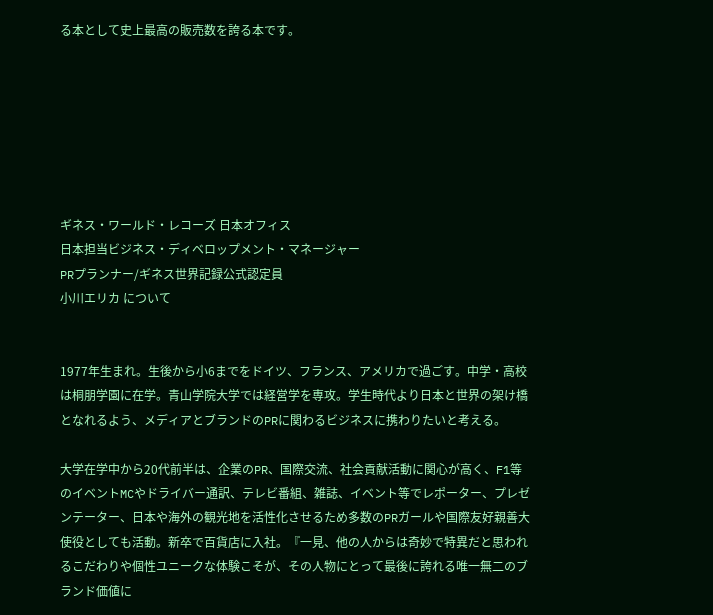る本として史上最高の販売数を誇る本です。







ギネス・ワールド・レコーズ 日本オフィス
日本担当ビジネス・ディベロップメント・マネージャー
PRプランナー/ギネス世界記録公式認定員
小川エリカ について


1977年生まれ。生後から小6までをドイツ、フランス、アメリカで過ごす。中学・高校は桐朋学園に在学。青山学院大学では経営学を専攻。学生時代より日本と世界の架け橋となれるよう、メディアとブランドのPRに関わるビジネスに携わりたいと考える。

大学在学中から20代前半は、企業のPR、国際交流、社会貢献活動に関心が高く、F1等のイベントMCやドライバー通訳、テレビ番組、雑誌、イベント等でレポーター、プレゼンテーター、日本や海外の観光地を活性化させるため多数のPRガールや国際友好親善大使役としても活動。新卒で百貨店に入社。『一見、他の人からは奇妙で特異だと思われるこだわりや個性ユニークな体験こそが、その人物にとって最後に誇れる唯一無二のブランド価値に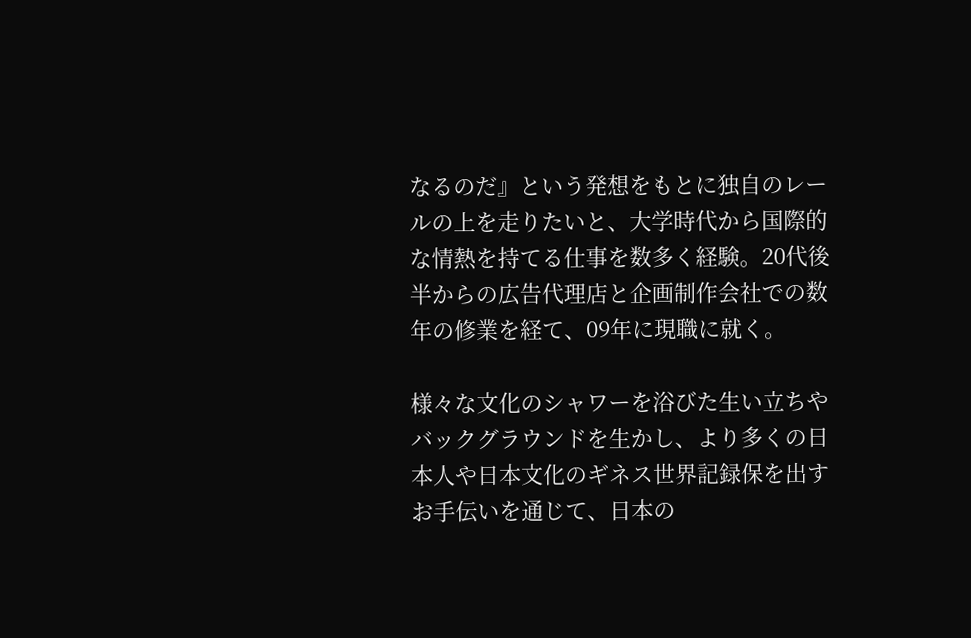なるのだ』という発想をもとに独自のレールの上を走りたいと、大学時代から国際的な情熱を持てる仕事を数多く経験。20代後半からの広告代理店と企画制作会社での数年の修業を経て、09年に現職に就く。

様々な文化のシャワーを浴びた生い立ちやバックグラウンドを生かし、より多くの日本人や日本文化のギネス世界記録保を出すお手伝いを通じて、日本の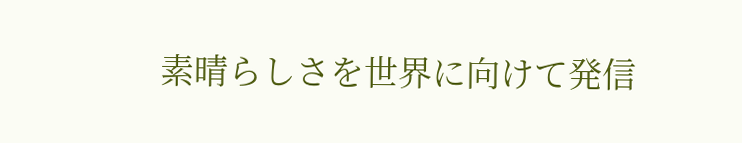素晴らしさを世界に向けて発信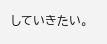していきたい。